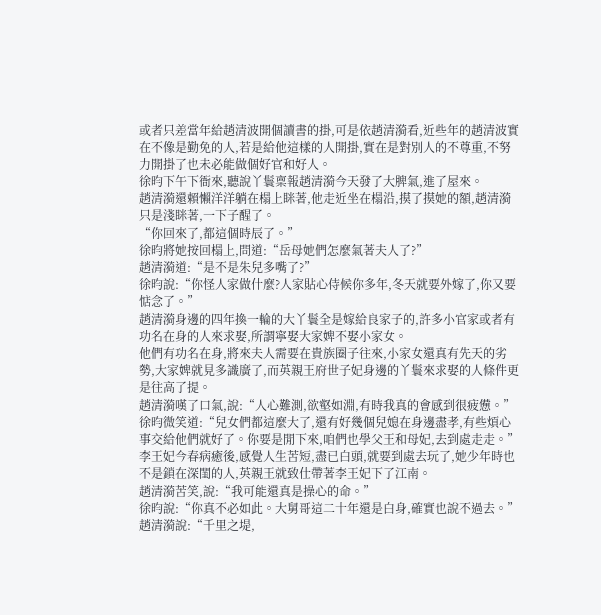或者只差當年給趙清波開個讀書的掛,可是依趙清漪看,近些年的趙清波實在不像是勤免的人,若是給他這樣的人開掛,實在是對別人的不尊重,不努力開掛了也未必能做個好官和好人。
徐昀下午下衙來,聽說丫鬟稟報趙清漪今天發了大脾氣,進了屋來。
趙清漪還賴懶洋洋躺在榻上眯著,他走近坐在榻沿,摸了摸她的額,趙清漪只是淺眯著,一下子醒了。
“你回來了,都這個時辰了。”
徐昀將她按回榻上,問道:“岳母她們怎麼氣著夫人了?”
趙清漪道:“是不是朱兒多嘴了?”
徐昀說:“你怪人家做什麼?人家貼心侍候你多年,冬天就要外嫁了,你又要惦念了。”
趙清漪身邊的四年換一輪的大丫鬟全是嫁給良家子的,許多小官家或者有功名在身的人來求娶,所謂寧娶大家婢不娶小家女。
他們有功名在身,將來夫人需要在貴族圈子往來,小家女還真有先天的劣勢,大家婢就見多識廣了,而英親王府世子妃身邊的丫鬟來求娶的人條件更是往高了提。
趙清漪嘆了口氣,說:“人心難測,欲壑如淵,有時我真的會感到很疲憊。”
徐昀微笑道:“兒女們都這麼大了,還有好幾個兒媳在身邊盡孝,有些煩心事交給他們就好了。你要是閒下來,咱們也學父王和母妃,去到處走走。”
李王妃今春病癒後,感覺人生苦短,盡已白頭,就要到處去玩了,她少年時也不是鎖在深閨的人,英親王就致仕帶著李王妃下了江南。
趙清漪苦笑,說:“我可能還真是操心的命。”
徐昀說:“你真不必如此。大舅哥這二十年還是白身,確實也說不過去。”
趙清漪說:“千里之堤,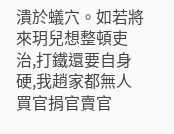潰於蟻穴。如若將來玥兒想整頓吏治,打鐵還要自身硬,我趙家都無人買官捐官賣官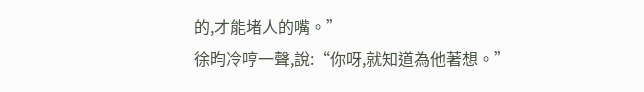的,才能堵人的嘴。”
徐昀冷哼一聲,說:“你呀,就知道為他著想。”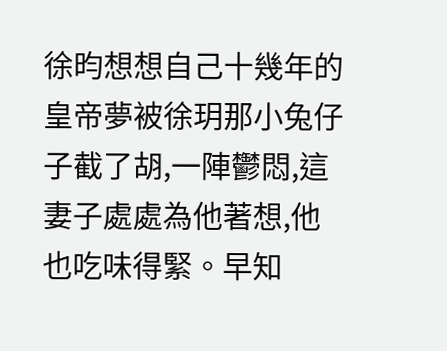徐昀想想自己十幾年的皇帝夢被徐玥那小兔仔子截了胡,一陣鬱悶,這妻子處處為他著想,他也吃味得緊。早知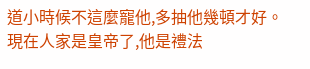道小時候不這麼寵他,多抽他幾頓才好。現在人家是皇帝了,他是禮法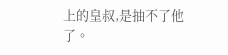上的皇叔,是抽不了他了。